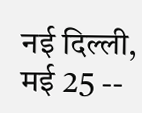नई दिल्ली, मई 25 --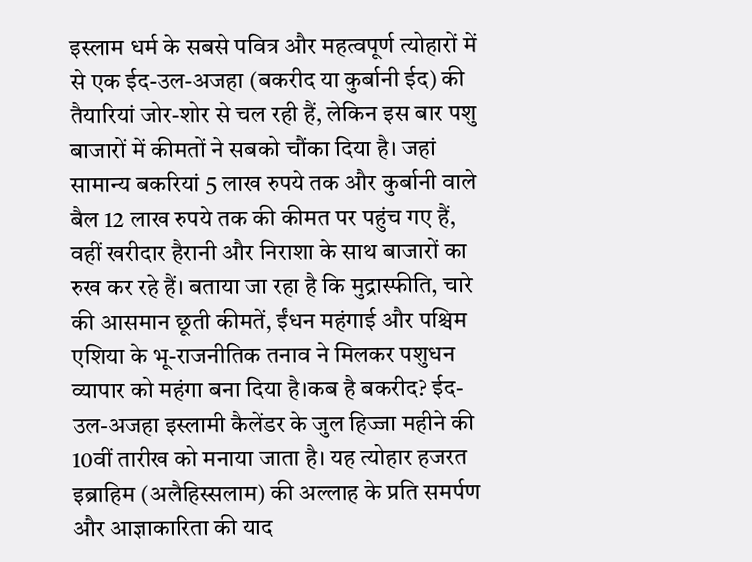इस्लाम धर्म के सबसे पवित्र और महत्वपूर्ण त्योहारों में से एक ईद-उल-अजहा (बकरीद या कुर्बानी ईद) की तैयारियां जोर-शोर से चल रही हैं, लेकिन इस बार पशु बाजारों में कीमतों ने सबको चौंका दिया है। जहां सामान्य बकरियां 5 लाख रुपये तक और कुर्बानी वाले बैल 12 लाख रुपये तक की कीमत पर पहुंच गए हैं, वहीं खरीदार हैरानी और निराशा के साथ बाजारों का रुख कर रहे हैं। बताया जा रहा है कि मुद्रास्फीति, चारे की आसमान छूती कीमतें, ईंधन महंगाई और पश्चिम एशिया के भू-राजनीतिक तनाव ने मिलकर पशुधन व्यापार को महंगा बना दिया है।कब है बकरीद? ईद-उल-अजहा इस्लामी कैलेंडर के जुल हिज्जा महीने की 10वीं तारीख को मनाया जाता है। यह त्योहार हजरत इब्राहिम (अलैहिस्सलाम) की अल्लाह के प्रति समर्पण और आज्ञाकारिता की याद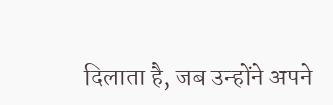दिलाता है, जब उन्होंने अपने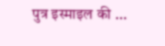पुत्र इस्माइल की ...